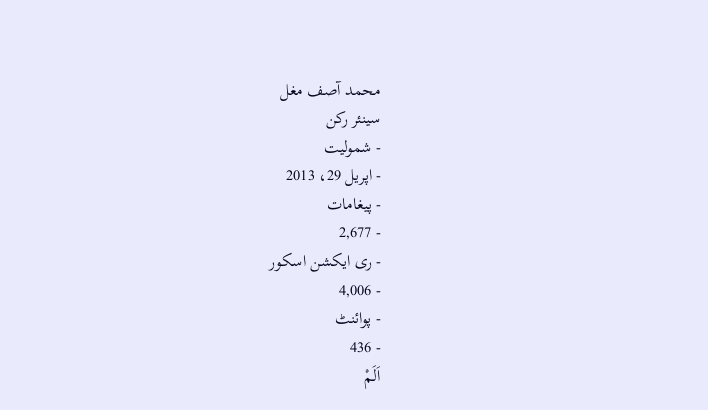محمد آصف مغل
سینئر رکن
- شمولیت
- اپریل 29، 2013
- پیغامات
- 2,677
- ری ایکشن اسکور
- 4,006
- پوائنٹ
- 436
اَلَمْ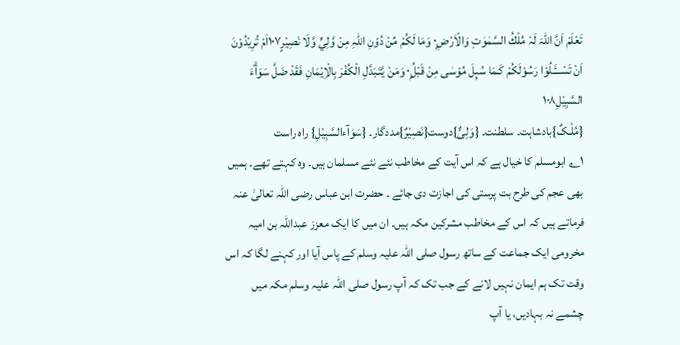تَعْلَمْ اَنَّ اللہَ لَہٗ مُلْكُ السَّمٰوٰتِ وَالْاَرْضِ۰ۭ وَمَا لَكُمْ مِّنْ دُوْنِ اللہِ مِنْ وَّلِيٍّ وَّلَا نَصِيْرٍ۱۰۷اَمْ تُرِيْدُوْنَ اَنْ تَسْـــَٔـلُوْا رَسُوْلَكُمْ كَـمَا سُىِٕلَ مُوْسٰى مِنْ قَبْلُ۰ۭ وَمَنْ يَّتَـبَدَّلِ الْكُفْرَ بِالْاِيْمَانِ فَقَدْ ضَلَّ سَوَاۗءَ السَّبِيْلِ۱۰۸
{مُلْـکٌ}بادشاہت۔ سلطنت۔ {وَلِیٌّ}دوست{نَصِیْرٌ}مددگار۔ {سَوَآءالسَّبِیْلِ} راہ راست
۱؎ ابومسلم کا خیال ہے کہ اس آیت کے مخاطب نئے نئے مسلمان ہیں۔ وہ کہتے تھے۔ ہمیں بھی عجم کی طرح بت پرستی کی اجازت دی جائے ۔ حضرت ابن عباس رضی اللہ تعالیٰ عنہ فرماتے ہیں کہ اس کے مخاطب مشرکین مکہ ہیں۔ ان میں کا ایک معزز عبداللہ بن امیہ مخرومی ایک جماعت کے ساتھ رسول صلی اللہ علیہ وسلم کے پاس آیا اور کہنے لگا کہ اس وقت تک ہم ایمان نہیں لانے کے جب تک کہ آپ رسول صلی اللہ علیہ وسلم مکہ میں چشمے نہ بہادیں، یا آپ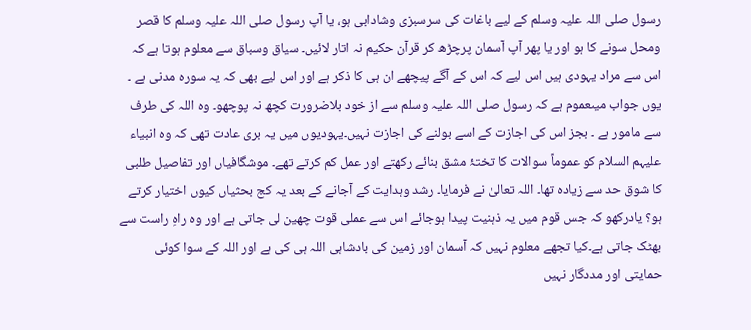رسول صلی اللہ علیہ وسلم کے لیے باغات کی سرسبزی وشادابی ہو، یا آپ رسول صلی اللہ علیہ وسلم کا قصر ومحل سونے کا ہو اور یا پھر آپ آسمان پرچڑھ کر قرآن حکیم نہ اتار لائیں۔ سیاق وسباق سے معلوم ہوتا ہے کہ اس سے مراد یہودی ہیں اس لیے کہ اس کے آگے پیچھے ان ہی کا ذکر ہے اور اس لیے بھی کہ یہ سورہ مدنی ہے ۔ یوں جواب میںعموم ہے کہ رسول صلی اللہ علیہ وسلم سے از خود بلاضرورت کچھ نہ پوچھو۔ وہ اللہ کی طرف سے مامور ہے ۔ بجز اس کی اجازت کے اسے بولنے کی اجازت نہیں۔یہودیوں میں یہ بری عادت تھی کہ وہ انبیاء علیہم السلام کو عموماً سوالات کا تختۂ مشق بنائے رکھتے اور عمل کم کرتے تھے۔ موشگافیاں اور تفاصیل طلبی کا شوق حد سے زیادہ تھا۔ اللہ تعالیٰ نے فرمایا۔ رشد وہدایت کے آجانے کے بعد یہ کج بحثیاں کیوں اختیار کرتے ہو؟ یادرکھو کہ جس قوم میں یہ ذہنیت پیدا ہوجائے اس سے عملی قوت چھین لی جاتی ہے اور وہ راہِ راست سے بھٹک جاتی ہے۔کیا تجھے معلوم نہیں کہ آسمان اور زمین کی بادشاہی اللہ ہی کی ہے اور اللہ کے سوا کوئی حمایتی اور مددگار نہیں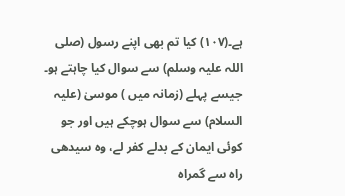ہے۔(۱۰۷) کیا تم بھی اپنے رسول (صلی اللہ علیہ وسلم) سے سوال کیا چاہتے ہو۔ جیسے پہلے (زمانہ میں ) موسیٰ (علیہ السلام) سے سوال ہوچکے ہیں اور جو کوئی ایمان کے بدلے کفر لے، وہ سیدھی راہ سے گمراہ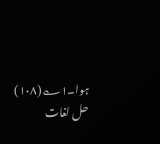ہوا۔۱؎(۱۰۸)
حل لغات